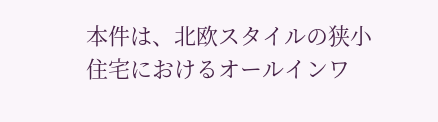本件は、北欧スタイルの狭小住宅におけるオールインワ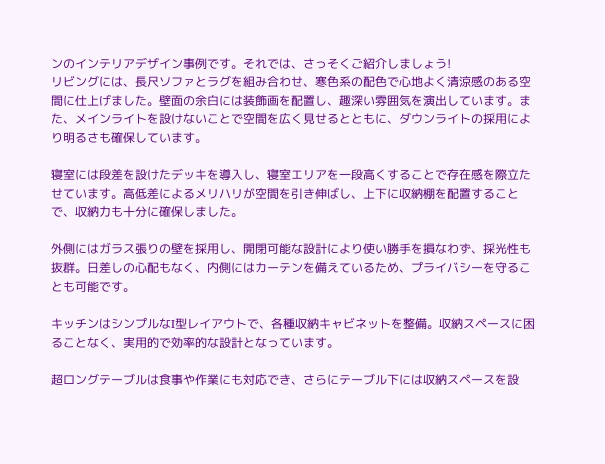ンのインテリアデザイン事例です。それでは、さっそくご紹介しましょう!
リビングには、長尺ソファとラグを組み合わせ、寒色系の配色で心地よく清涼感のある空間に仕上げました。壁面の余白には装飾画を配置し、趣深い雰囲気を演出しています。また、メインライトを設けないことで空間を広く見せるとともに、ダウンライトの採用により明るさも確保しています。

寝室には段差を設けたデッキを導入し、寝室エリアを一段高くすることで存在感を際立たせています。高低差によるメリハリが空間を引き伸ばし、上下に収納棚を配置することで、収納力も十分に確保しました。

外側にはガラス張りの壁を採用し、開閉可能な設計により使い勝手を損なわず、採光性も抜群。日差しの心配もなく、内側にはカーテンを備えているため、プライバシーを守ることも可能です。

キッチンはシンプルなI型レイアウトで、各種収納キャビネットを整備。収納スペースに困ることなく、実用的で効率的な設計となっています。

超ロングテーブルは食事や作業にも対応でき、さらにテーブル下には収納スペースを設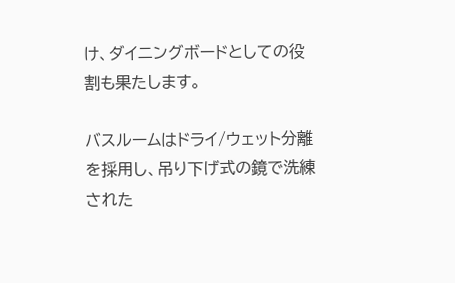け、ダイニングボードとしての役割も果たします。

バスルームはドライ/ウェット分離を採用し、吊り下げ式の鏡で洗練された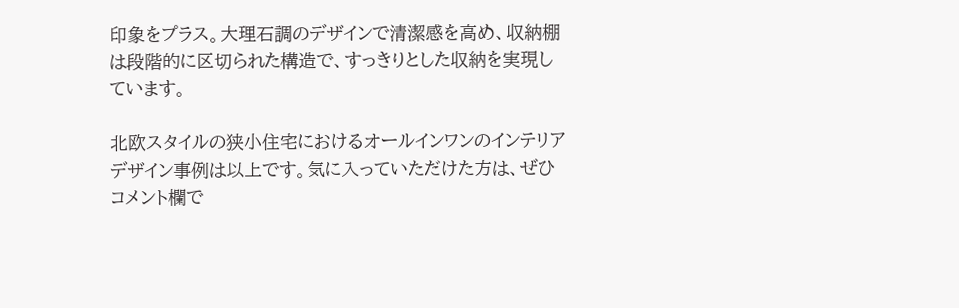印象をプラス。大理石調のデザインで清潔感を高め、収納棚は段階的に区切られた構造で、すっきりとした収納を実現しています。

北欧スタイルの狭小住宅におけるオールインワンのインテリアデザイン事例は以上です。気に入っていただけた方は、ぜひコメント欄で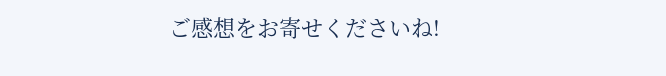ご感想をお寄せくださいね!